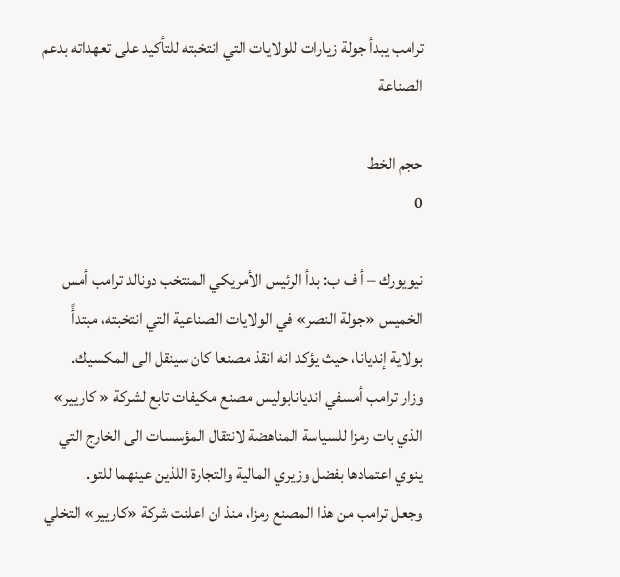ترامب يبدأ جولة زيارات للولايات التي انتخبته للتأكيد على تعهداته بدعم الصناعة

حجم الخط
0

نيويورك – أ ف ب: بدأ الرئيس الأمريكي المنتخب دونالد ترامب أمس الخميس «جولة النصر» في الولايات الصناعية التي انتخبته، مبتدأً بولاية إنديانا، حيث يؤكد انه انقذ مصنعا كان سينقل الى المكسيك.
وزار ترامب أمسفي انديانابوليس مصنع مكيفات تابع لشركة « كاريير» الذي بات رمزا للسياسة المناهضة لانتقال المؤسسات الى الخارج التي ينوي اعتمادها بفضل وزيري المالية والتجارة اللذين عينهما للتو.
وجعل ترامب من هذا المصنع رمزا، منذ ان اعلنت شركة «كاريير» التخلي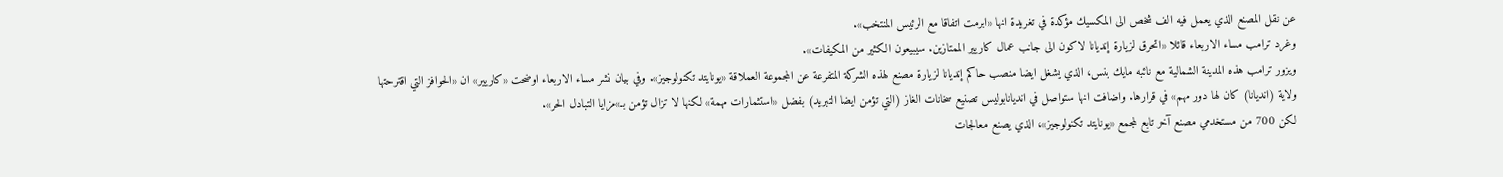عن نقل المصنع الذي يعمل فيه الف شخص الى المكسيك مؤكدة في تغريدة انها «ابرمت اتفاقا مع الرئيس المنتخب».
وغرد ترامب مساء الاربعاء قائلا «اتحرق لزيارة إنديانا لاكون الى جانب عمال كاريير الممتازين. سيبيعون الكثير من المكيفات».
ويزور ترامب هذه المدينة الشمالية مع نائبه مايك بنس، الذي يشغل ايضا منصب حاكم إنديانا لزيارة مصنع لهذه الشركة المتفرعة عن المجموعة العملاقة «يونايتد تكنولوجيز». وفي بيان نشر مساء الاربعاء اوضحت «كاريير» ان «الحوافز التي اقترحتها ولاية (انديانا) كان لها دور مهم» في قرارها. واضافت انها ستواصل في انديانابوليس تصنيع سخانات الغاز (التي تؤمن ايضا التبريد) بفضل «استثمارات مهمة» لكنها لا تزال تؤمن بـ»مزايا التبادل الحر».
لكن 700 من مستخدمي مصنع آخر تابع لمجمع «يونايتد تكنولوجيز»، الذي يصنع معالجات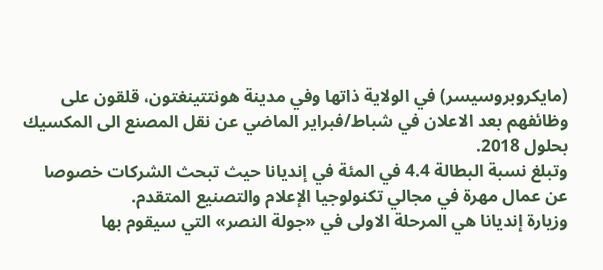(مايكروبروسيسر) في الولاية ذاتها وفي مدينة هونتتينغتون، قلقون على وظائفهم بعد الاعلان في شباط/فبراير الماضي عن نقل المصنع الى المكسيك بحلول 2018.
وتبلغ نسبة البطالة 4.4 في المئة في إنديانا حيث تبحث الشركات خصوصا عن عمال مهرة في مجالي تكنولوجيا الإعلام والتصنيع المتقدم.
وزيارة إنديانا هي المرحلة الاولى في «جولة النصر» التي سيقوم بها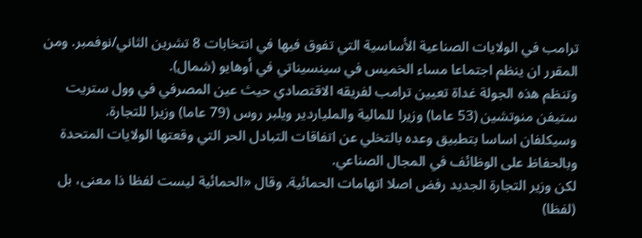ترامب في الولايات الصناعية الأساسية التي تفوق فيها في انتخابات 8 تشرين الثاني/نوفمبر. ومن المقرر ان ينظم اجتماعا مساء الخميس في سينسيناتي في أوهايو (شمال).
وتنظم هذه الجولة غداة تعيين ترامب لفريقه الاقتصادي حيث عين المصرفي في وول ستريت ستيفن منوتشين (53 عاما) وزيرا للمالية والملياردير ويلبر روس (79 عاما) وزيرا للتجارة.
وسيكلفان اساسا بتطبيق وعده بالتخلي عن اتفاقات التبادل الحر التي وقعتها الولايات المتحدة وبالحفاظ على الوظائف في المجال الصناعي.
لكن وزير التجارة الجديد رفض اصلا اتهامات الحمائية. وقال «الحمائية ليست لفظا ذا معنى، بل (لفظا)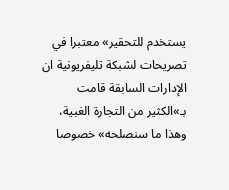يستخدم للتحقير» معتبرا في تصريحات لشبكة تليفريونية ان الإدارات السابقة قامت بـ»الكثير من التجارة الغبية، وهذا ما سنصلحه» خصوصا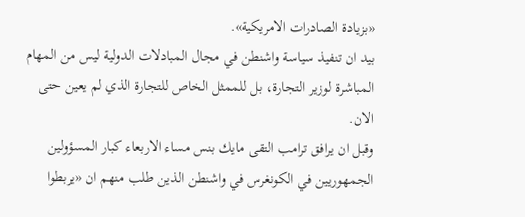«بزيادة الصادرات الامريكية».
بيد ان تنفيذ سياسة واشنطن في مجال المبادلات الدولية ليس من المهام المباشرة لوزير التجارة، بل للممثل الخاص للتجارة الذي لم يعين حتى الان.
وقبل ان يرافق ترامب التقى مايك بنس مساء الاربعاء كبار المسؤولين الجمهوريين في الكونغرس في واشنطن الذين طلب منهم ان «يربطوا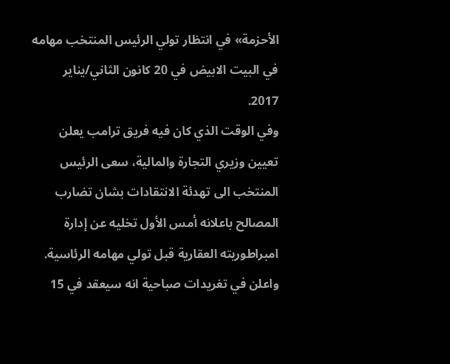الأحزمة» في انتظار تولي الرئيس المنتخب مهامه في البيت الابيض في 20 كانون الثاني/يناير 2017.
وفي الوقت الذي كان فيه فريق ترامب يعلن تعيين وزيري التجارة والمالية، سعى الرئيس المنتخب الى تهدئة الانتقادات بشان تضارب المصالح باعلانه أمس الأول تخليه عن إدارة امبراطوريته العقارية قبل تولي مهامه الرئاسية.
واعلن في تغريدات صباحية انه سيعقد في 15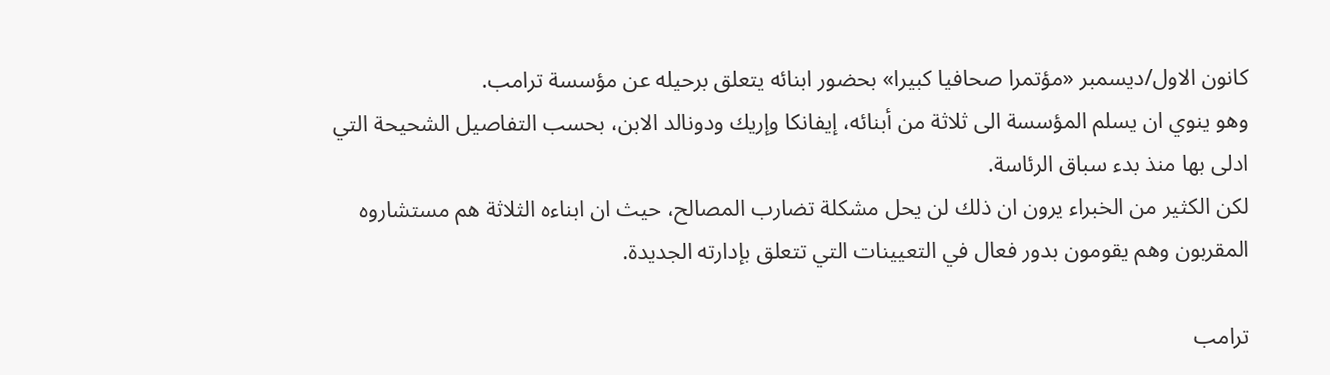كانون الاول/ديسمبر «مؤتمرا صحافيا كبيرا» بحضور ابنائه يتعلق برحيله عن مؤسسة ترامب.
وهو ينوي ان يسلم المؤسسة الى ثلاثة من أبنائه، إيفانكا وإريك ودونالد الابن، بحسب التفاصيل الشحيحة التي ادلى بها منذ بدء سباق الرئاسة.
لكن الكثير من الخبراء يرون ان ذلك لن يحل مشكلة تضارب المصالح، حيث ان ابناءه الثلاثة هم مستشاروه المقربون وهم يقومون بدور فعال في التعيينات التي تتعلق بإدارته الجديدة.

ترامب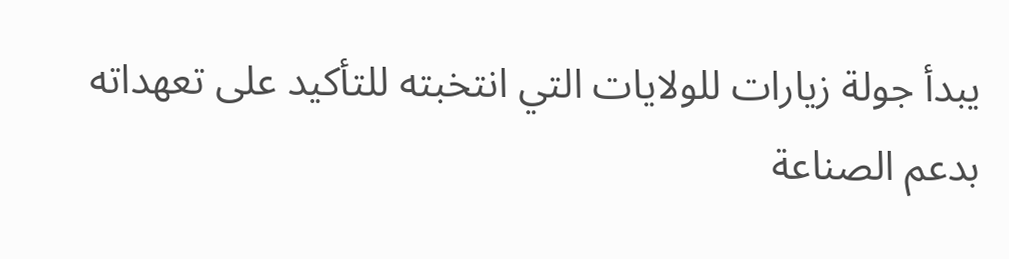يبدأ جولة زيارات للولايات التي انتخبته للتأكيد على تعهداته بدعم الصناعة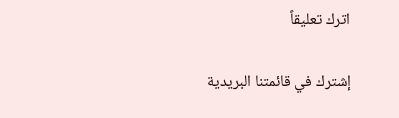اترك تعليقاً

إشترك في قائمتنا البريدية